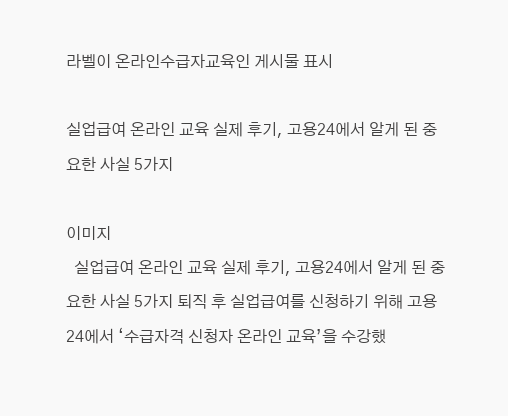라벨이 온라인수급자교육인 게시물 표시

실업급여 온라인 교육 실제 후기, 고용24에서 알게 된 중요한 사실 5가지

이미지
  실업급여 온라인 교육 실제 후기, 고용24에서 알게 된 중요한 사실 5가지 퇴직 후 실업급여를 신청하기 위해 고용24에서 ‘수급자격 신청자 온라인 교육’을 수강했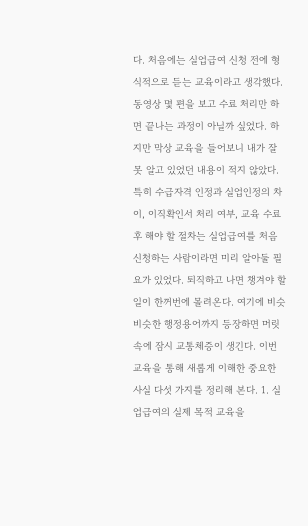다. 처음에는 실업급여 신청 전에 형식적으로 듣는 교육이라고 생각했다. 동영상 몇 편을 보고 수료 처리만 하면 끝나는 과정이 아닐까 싶었다. 하지만 막상 교육을 들어보니 내가 잘못 알고 있었던 내용이 적지 않았다. 특히 수급자격 인정과 실업인정의 차이, 이직확인서 처리 여부, 교육 수료 후 해야 할 절차는 실업급여를 처음 신청하는 사람이라면 미리 알아둘 필요가 있었다. 퇴직하고 나면 챙겨야 할 일이 한꺼번에 몰려온다. 여기에 비슷비슷한 행정용어까지 등장하면 머릿속에 잠시 교통체증이 생긴다. 이번 교육을 통해 새롭게 이해한 중요한 사실 다섯 가지를 정리해 본다. 1. 실업급여의 실제 목적 교육을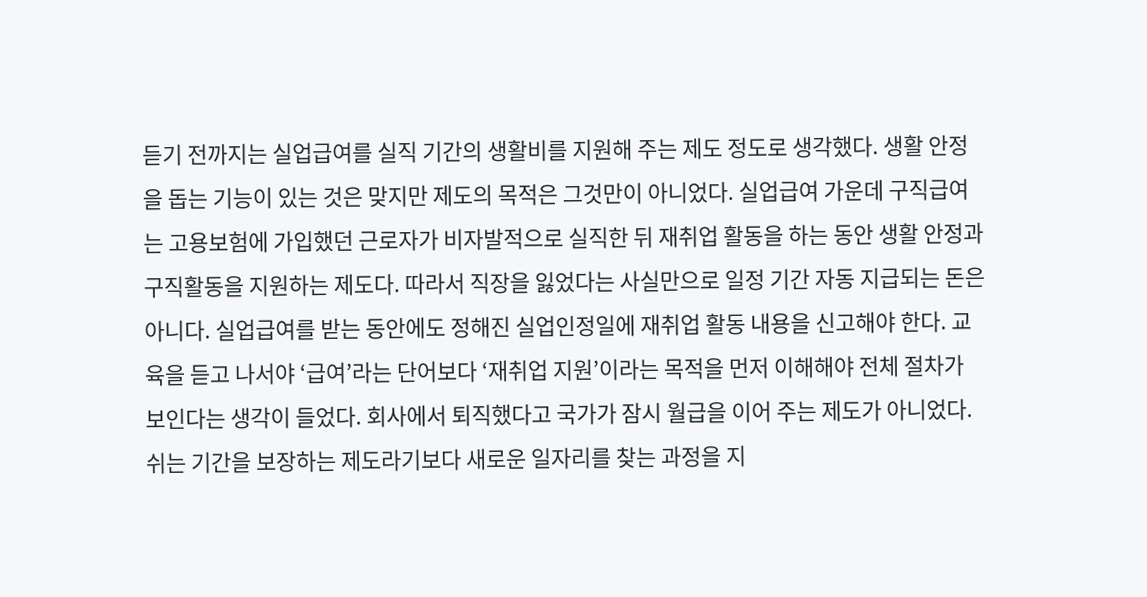듣기 전까지는 실업급여를 실직 기간의 생활비를 지원해 주는 제도 정도로 생각했다. 생활 안정을 돕는 기능이 있는 것은 맞지만 제도의 목적은 그것만이 아니었다. 실업급여 가운데 구직급여는 고용보험에 가입했던 근로자가 비자발적으로 실직한 뒤 재취업 활동을 하는 동안 생활 안정과 구직활동을 지원하는 제도다. 따라서 직장을 잃었다는 사실만으로 일정 기간 자동 지급되는 돈은 아니다. 실업급여를 받는 동안에도 정해진 실업인정일에 재취업 활동 내용을 신고해야 한다. 교육을 듣고 나서야 ‘급여’라는 단어보다 ‘재취업 지원’이라는 목적을 먼저 이해해야 전체 절차가 보인다는 생각이 들었다. 회사에서 퇴직했다고 국가가 잠시 월급을 이어 주는 제도가 아니었다. 쉬는 기간을 보장하는 제도라기보다 새로운 일자리를 찾는 과정을 지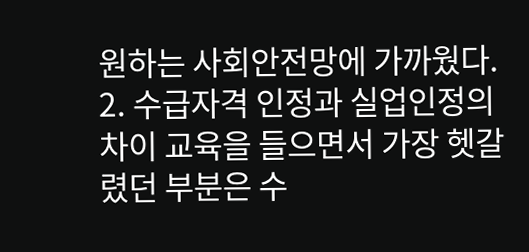원하는 사회안전망에 가까웠다. 2. 수급자격 인정과 실업인정의 차이 교육을 들으면서 가장 헷갈렸던 부분은 수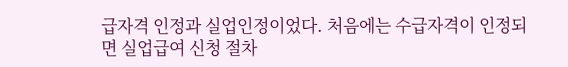급자격 인정과 실업인정이었다. 처음에는 수급자격이 인정되면 실업급여 신청 절차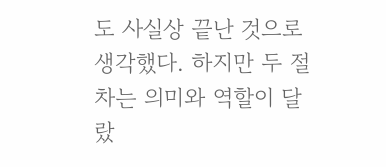도 사실상 끝난 것으로 생각했다. 하지만 두 절차는 의미와 역할이 달랐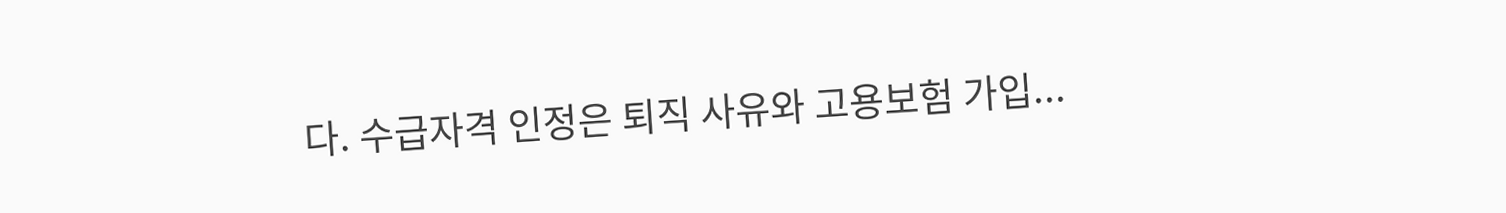다. 수급자격 인정은 퇴직 사유와 고용보험 가입...